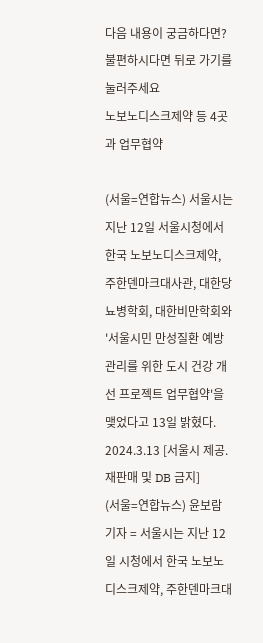다음 내용이 궁금하다면?
불편하시다면 뒤로 가기를 눌러주세요
노보노디스크제약 등 4곳과 업무협약

(서울=연합뉴스) 서울시는 지난 12일 서울시청에서 한국 노보노디스크제약, 주한덴마크대사관, 대한당뇨병학회, 대한비만학회와 '서울시민 만성질환 예방관리를 위한 도시 건강 개선 프로젝트 업무협약'을 맺었다고 13일 밝혔다. 2024.3.13 [서울시 제공. 재판매 및 DB 금지]
(서울=연합뉴스) 윤보람 기자 = 서울시는 지난 12일 시청에서 한국 노보노디스크제약, 주한덴마크대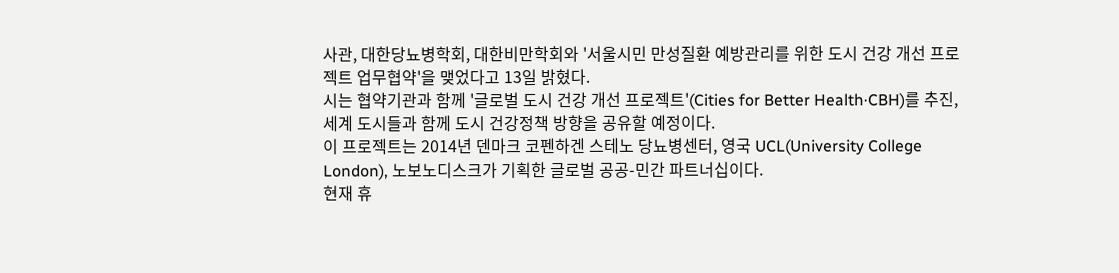사관, 대한당뇨병학회, 대한비만학회와 '서울시민 만성질환 예방관리를 위한 도시 건강 개선 프로젝트 업무협약'을 맺었다고 13일 밝혔다.
시는 협약기관과 함께 '글로벌 도시 건강 개선 프로젝트'(Cities for Better Health·CBH)를 추진, 세계 도시들과 함께 도시 건강정책 방향을 공유할 예정이다.
이 프로젝트는 2014년 덴마크 코펜하겐 스테노 당뇨병센터, 영국 UCL(University College London), 노보노디스크가 기획한 글로벌 공공-민간 파트너십이다.
현재 휴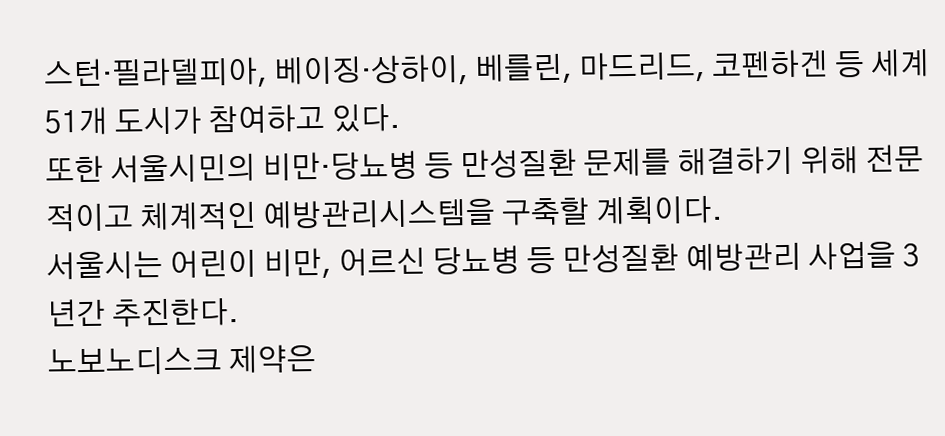스턴·필라델피아, 베이징·상하이, 베를린, 마드리드, 코펜하겐 등 세계 51개 도시가 참여하고 있다.
또한 서울시민의 비만·당뇨병 등 만성질환 문제를 해결하기 위해 전문적이고 체계적인 예방관리시스템을 구축할 계획이다.
서울시는 어린이 비만, 어르신 당뇨병 등 만성질환 예방관리 사업을 3년간 추진한다.
노보노디스크 제약은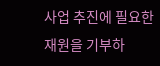사업 추진에 필요한 재원을 기부하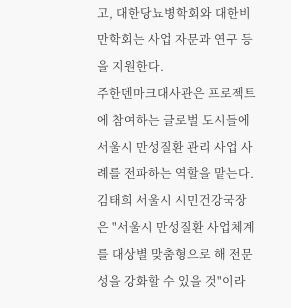고, 대한당뇨병학회와 대한비만학회는 사업 자문과 연구 등을 지원한다.
주한덴마크대사관은 프로젝트에 참여하는 글로벌 도시들에 서울시 만성질환 관리 사업 사례를 전파하는 역할을 맡는다.
김태희 서울시 시민건강국장은 "서울시 만성질환 사업체계를 대상별 맞춤형으로 해 전문성을 강화할 수 있을 것"이라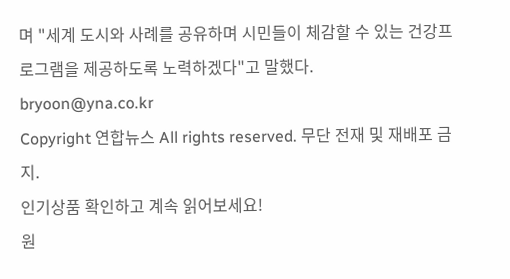며 "세계 도시와 사례를 공유하며 시민들이 체감할 수 있는 건강프로그램을 제공하도록 노력하겠다"고 말했다.
bryoon@yna.co.kr
Copyright 연합뉴스 All rights reserved. 무단 전재 및 재배포 금지.
인기상품 확인하고 계속 읽어보세요!
원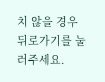치 않을 경우 뒤로가기를 눌러주세요.